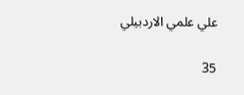علي علمي الاردبيلي

35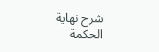شرح نهاية الحكمة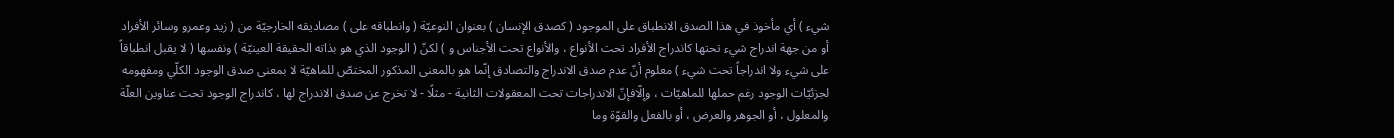شيء ) أي مأخوذ في هذا الصدق الانطباق على الموجود ( كصدق الإنسان ) بعنوان النوعيّة ( وانطباقه على ) مصاديقه الخارجيّة من ( زيد وعمرو وسائر الأفراد أو من جهة اندراج شيء تحتها كاندراج الأفراد تحت الأنواع ، والأنواع تحت الأجناس و ) لكنّ ( الوجود الذي هو بذاته الحقيقة العينيّة ) ونفسها ( لا يقبل انطباقاً على شيء ولا اندراجاً تحت شيء ) معلوم أنّ عدم صدق الاندراج والتصادق إنّما هو بالمعنى المذكور المختصّ للماهيّة لا بمعنى صدق الوجود الكلّي ومفهومه لجزئيّات الوجود رغم حملها للماهيّات ، وإلّافإنّ الاندراجات تحت المعقولات الثانية - مثلًا - لا تخرج عن صدق الاندراج لها ، كاندراج الوجود تحت عناوين العلّة والمعلول ، أو الجوهر والعرض ، أو بالفعل والقوّة وما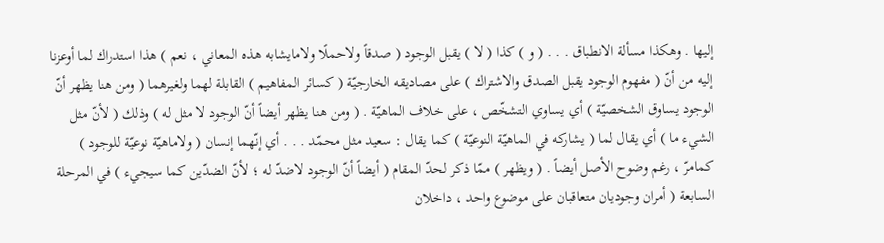إليها . وهكذا مسألة الانطباق . . . ( و ) كذا ( لا ) يقبل الوجود ( صدقاً ولاحملًا ولامايشابه هذه المعاني ، نعم ) هذا استدراك لما أوعزنا إليه من أنّ ( مفهوم الوجود يقبل الصدق والاشتراك ) على مصاديقه الخارجيّة ( كسائر المفاهيم ) القابلة لهما ولغيرهما ( ومن هنا يظهر أنّ الوجود يساوق الشخصيّة ) أي يساوي التشخّص ، على خلاف الماهيّة . ( ومن هنا يظهر أيضاً أنّ الوجود لا مثل له ) وذلك ( لأنّ مثل الشيء ما ) أي يقال لما ( يشاركه في الماهيّة النوعيّة ) كما يقال : سعيد مثل محمّد . . . أي إنّهما إنسان ( ولاماهيّة نوعيّة للوجود ) كمامرّ ، رغم وضوح الأصل أيضاً . ( ويظهر ) ممّا ذكر لحدّ المقام ( أيضاً أنّ الوجود لاضدّ له ؛ لأنّ الضدّين كما سيجيء ) في المرحلة السابعة ( أمران وجوديان متعاقبان على موضوع واحد ، داخلان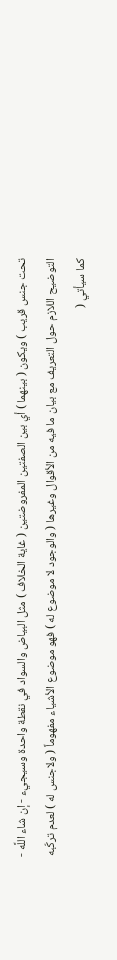تحت جنس قريب ) ويكون ( بينهما ) أي بين الصفتين المفروضتين ( غاية الخلاف ) مثل البياض والسواد في نقطة واحدة وسيجيء - إن شاء اللَّه - التوضيح اللازم حول التعريف مع بيان ما فيه من الأقوال وغيرها ( والوجود لا موضوع له ) فهو موضوع الأشياء مفهوماً ( ولاجنس له ) لعدم تركّبه كما سيأتي (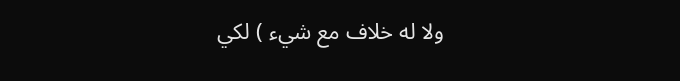ولا له خلاف مع شيء ) لكي